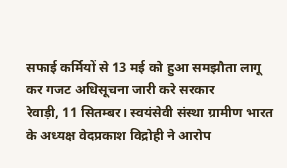सफाई कर्मियों से 13 मई को हुआ समझौता लागू कर गजट अधिसूचना जारी करे सरकार
रेवाड़ी, 11 सितम्बर। स्वयंसेवी संस्था ग्रामीण भारत के अध्यक्ष वेदप्रकाश विद्रोही ने आरोप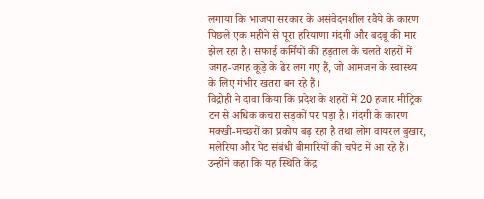लगाया कि भाजपा सरकार के असंवेदनशील रवैये के कारण पिछले एक महीने से पूरा हरियाणा गंदगी और बदबू की मार झेल रहा है। सफाई कर्मियों की हड़ताल के चलते शहरों में जगह-जगह कूड़े के ढेर लग गए हैं, जो आमजन के स्वास्थ्य के लिए गंभीर खतरा बन रहे हैं।
विद्रोही ने दावा किया कि प्रदेश के शहरों में 20 हजार मीट्रिक टन से अधिक कचरा सड़कों पर पड़ा है। गंदगी के कारण मक्खी-मच्छरों का प्रकोप बढ़ रहा है तथा लोग वायरल बुखार, मलेरिया और पेट संबंधी बीमारियों की चपेट में आ रहे हैं। उन्होंने कहा कि यह स्थिति केंद्र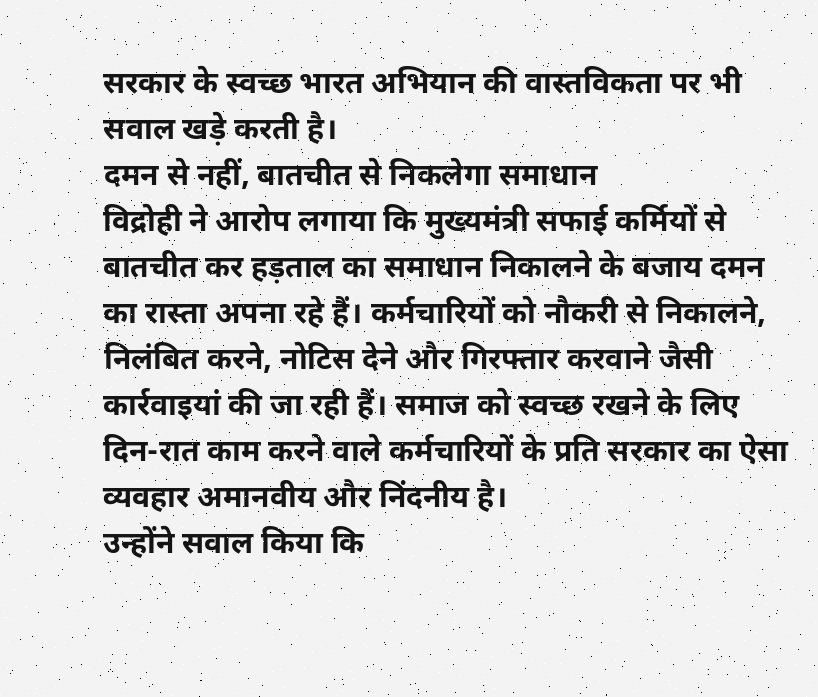सरकार के स्वच्छ भारत अभियान की वास्तविकता पर भी सवाल खड़े करती है।
दमन से नहीं, बातचीत से निकलेगा समाधान
विद्रोही ने आरोप लगाया कि मुख्यमंत्री सफाई कर्मियों से बातचीत कर हड़ताल का समाधान निकालने के बजाय दमन का रास्ता अपना रहे हैं। कर्मचारियों को नौकरी से निकालने, निलंबित करने, नोटिस देने और गिरफ्तार करवाने जैसी कार्रवाइयां की जा रही हैं। समाज को स्वच्छ रखने के लिए दिन-रात काम करने वाले कर्मचारियों के प्रति सरकार का ऐसा व्यवहार अमानवीय और निंदनीय है।
उन्होंने सवाल किया कि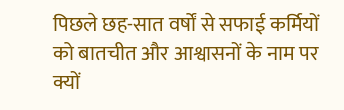पिछले छह-सात वर्षों से सफाई कर्मियों को बातचीत और आश्वासनों के नाम पर क्यों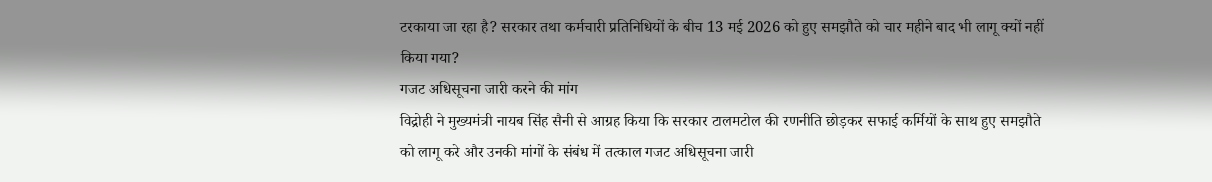टरकाया जा रहा है? सरकार तथा कर्मचारी प्रतिनिधियों के बीच 13 मई 2026 को हुए समझौते को चार महीने बाद भी लागू क्यों नहीं किया गया?
गजट अधिसूचना जारी करने की मांग
विद्रोही ने मुख्यमंत्री नायब सिंह सैनी से आग्रह किया कि सरकार टालमटोल की रणनीति छोड़कर सफाई कर्मियों के साथ हुए समझौते को लागू करे और उनकी मांगों के संबंध में तत्काल गजट अधिसूचना जारी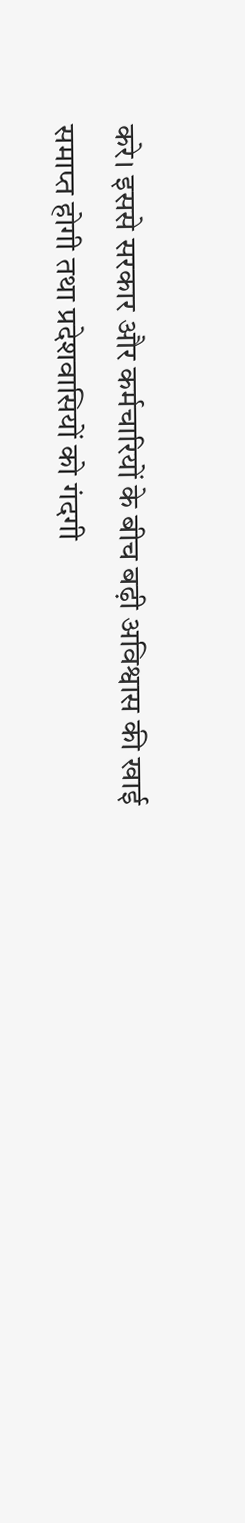करे। इससे सरकार और कर्मचारियों के बीच बढ़ी अविश्वास की खाई समाप्त होगी तथा प्रदेशवासियों को गंदगी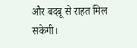और बदबू से राहत मिल सकेगी।